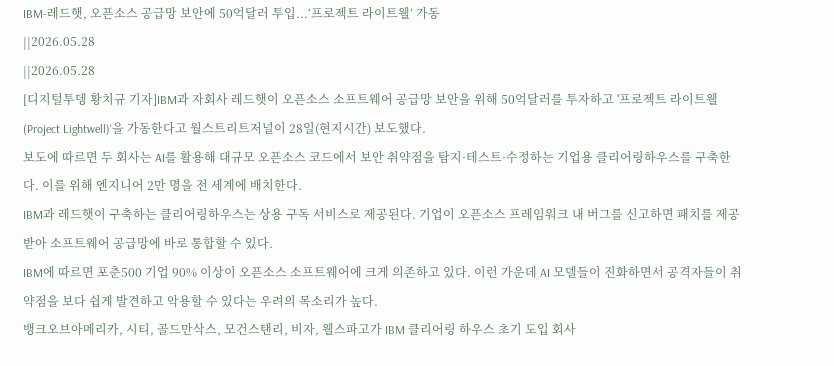IBM-레드햇, 오픈소스 공급망 보안에 50억달러 투입...‘프로젝트 라이트웰’ 가동
||2026.05.28
||2026.05.28
[디지털투뎅 황치규 기자]IBM과 자회사 레드햇이 오픈소스 소프트웨어 공급망 보안을 위해 50억달러를 투자하고 '프로젝트 라이트웰(Project Lightwell)'을 가동한다고 월스트리트저널이 28일(현지시간) 보도했다.
보도에 따르면 두 회사는 AI를 활용해 대규모 오픈소스 코드에서 보안 취약점을 탐지·테스트·수정하는 기업용 클리어링하우스를 구축한다. 이를 위해 엔지니어 2만 명을 전 세계에 배치한다.
IBM과 레드햇이 구축하는 클리어링하우스는 상용 구독 서비스로 제공된다. 기업이 오픈소스 프레임워크 내 버그를 신고하면 패치를 제공 받아 소프트웨어 공급망에 바로 통합할 수 있다.
IBM에 따르면 포춘500 기업 90% 이상이 오픈소스 소프트웨어에 크게 의존하고 있다. 이런 가운데 AI 모델들이 진화하면서 공격자들이 취약점을 보다 쉽게 발견하고 악용할 수 있다는 우려의 목소리가 높다.
뱅크오브아메리카, 시티, 골드만삭스, 모건스탠리, 비자, 웰스파고가 IBM 클리어링 하우스 초기 도입 회사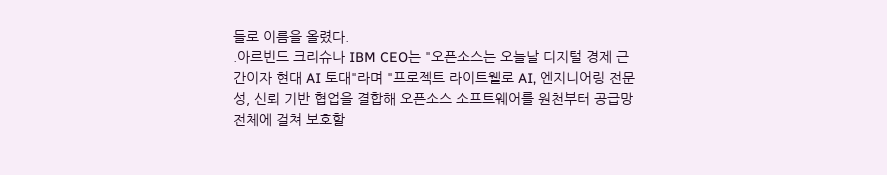들로 이름을 올렸다.
.아르빈드 크리슈나 IBM CEO는 "오픈소스는 오늘날 디지털 경제 근간이자 현대 AI 토대"라며 "프로젝트 라이트웰로 AI, 엔지니어링 전문성, 신뢰 기반 협업을 결합해 오픈소스 소프트웨어를 원천부터 공급망 전체에 걸쳐 보호할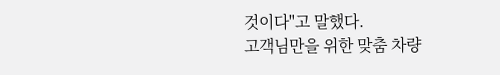것이다"고 말했다.
고객님만을 위한 맞춤 차량